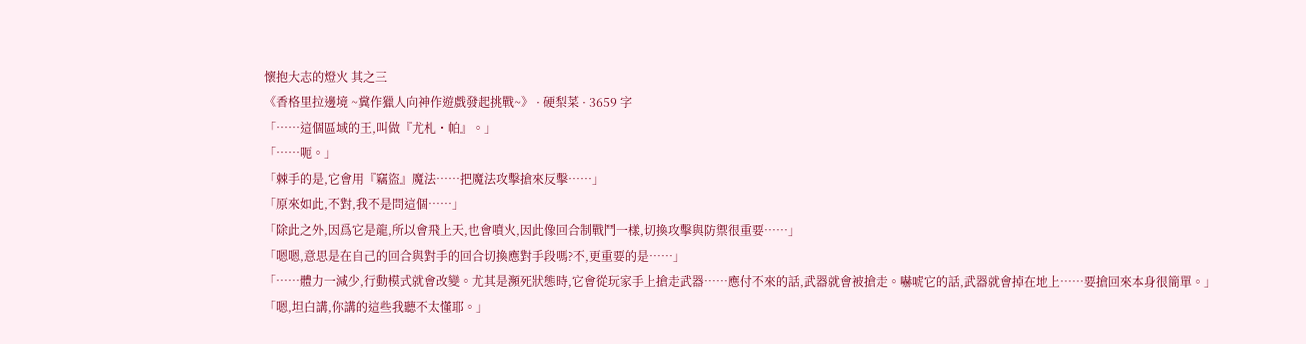懷抱大志的燈火 其之三
《香格里拉邊境 ~糞作獵人向神作遊戲發起挑戰~》 · 硬梨菜 · 3659 字
「……這個區域的王,叫做『尤札・帕』。」
「……呃。」
「棘手的是,它會用『竊盜』魔法……把魔法攻擊搶來反擊……」
「原來如此,不對,我不是問這個……」
「除此之外,因爲它是龍,所以會飛上天,也會噴火,因此像回合制戰鬥一樣,切換攻擊與防禦很重要……」
「嗯嗯,意思是在自己的回合與對手的回合切換應對手段嗎?不,更重要的是……」
「……體力一減少,行動模式就會改變。尤其是瀕死狀態時,它會從玩家手上搶走武器……應付不來的話,武器就會被搶走。嚇唬它的話,武器就會掉在地上……要搶回來本身很簡單。」
「嗯,坦白講,你講的這些我聽不太懂耶。」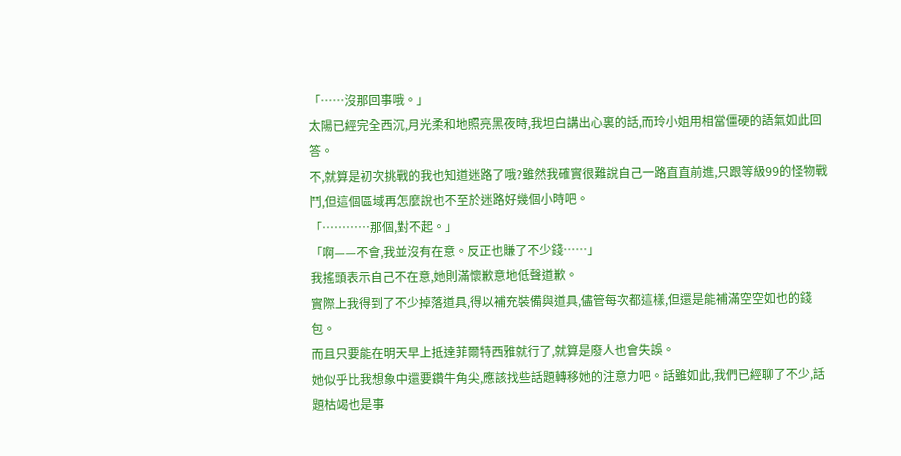「……沒那回事哦。」
太陽已經完全西沉,月光柔和地照亮黑夜時,我坦白講出心裏的話,而玲小姐用相當僵硬的語氣如此回答。
不,就算是初次挑戰的我也知道迷路了哦?雖然我確實很難說自己一路直直前進,只跟等級99的怪物戰鬥,但這個區域再怎麼說也不至於迷路好幾個小時吧。
「…………那個,對不起。」
「啊——不會,我並沒有在意。反正也賺了不少錢……」
我搖頭表示自己不在意,她則滿懷歉意地低聲道歉。
實際上我得到了不少掉落道具,得以補充裝備與道具,儘管每次都這樣,但還是能補滿空空如也的錢包。
而且只要能在明天早上抵達菲爾特西雅就行了,就算是廢人也會失誤。
她似乎比我想象中還要鑽牛角尖,應該找些話題轉移她的注意力吧。話雖如此,我們已經聊了不少,話題枯竭也是事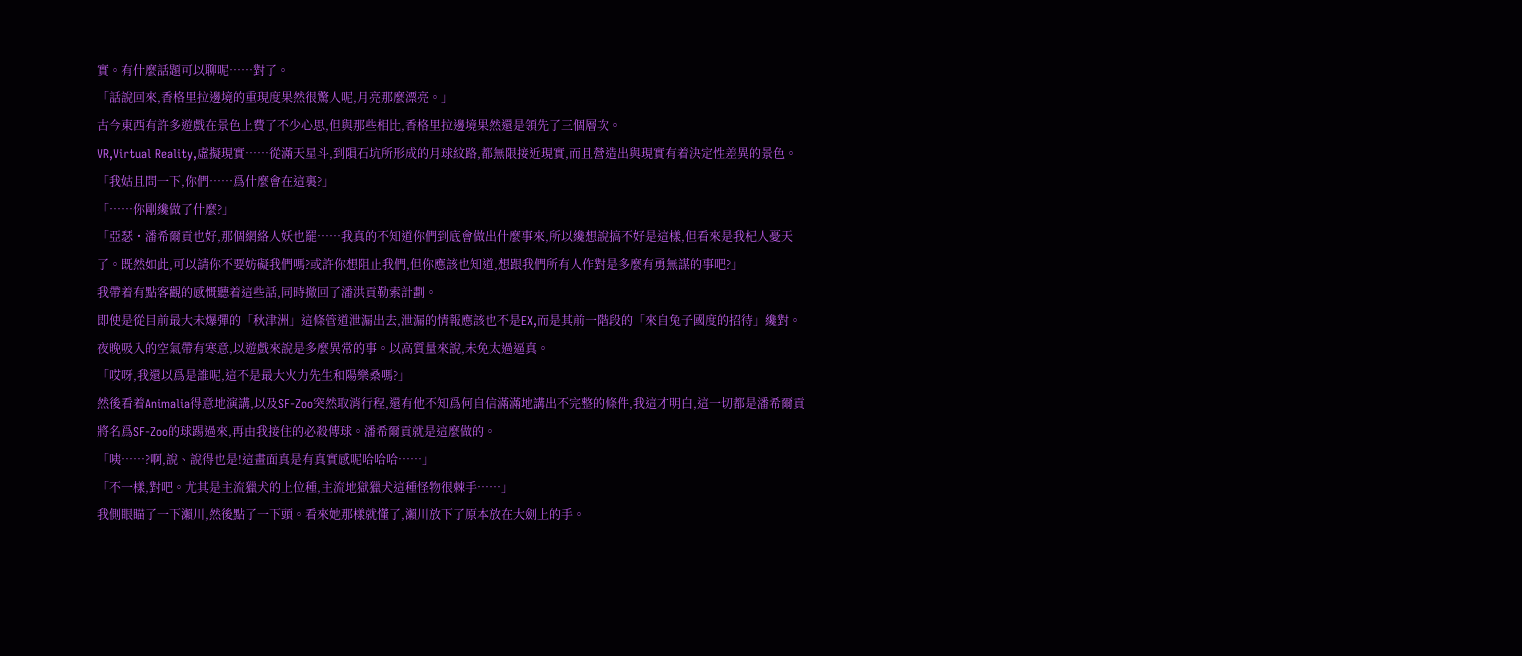實。有什麼話題可以聊呢……對了。
「話說回來,香格里拉邊境的重現度果然很驚人呢,月亮那麼漂亮。」
古今東西有許多遊戲在景色上費了不少心思,但與那些相比,香格里拉邊境果然還是領先了三個層次。
VR,Virtual Reality,虛擬現實……從滿天星斗,到隕石坑所形成的月球紋路,都無限接近現實,而且營造出與現實有着決定性差異的景色。
「我姑且問一下,你們……爲什麼會在這裏?」
「……你剛纔做了什麼?」
「亞瑟・潘希爾貢也好,那個網絡人妖也罷……我真的不知道你們到底會做出什麼事來,所以纔想說搞不好是這樣,但看來是我杞人憂天了。既然如此,可以請你不要妨礙我們嗎?或許你想阻止我們,但你應該也知道,想跟我們所有人作對是多麼有勇無謀的事吧?」
我帶着有點客觀的感慨聽着這些話,同時撤回了潘洪貢勒索計劃。
即使是從目前最大未爆彈的「秋津洲」這條管道泄漏出去,泄漏的情報應該也不是EX,而是其前一階段的「來自兔子國度的招待」纔對。
夜晚吸入的空氣帶有寒意,以遊戲來說是多麼異常的事。以高質量來說,未免太過逼真。
「哎呀,我還以爲是誰呢,這不是最大火力先生和陽樂桑嗎?」
然後看着Animalia得意地演講,以及SF-Zoo突然取消行程,還有他不知爲何自信滿滿地講出不完整的條件,我這才明白,這一切都是潘希爾貢將名爲SF-Zoo的球踢過來,再由我接住的必殺傳球。潘希爾貢就是這麼做的。
「咦……?啊,說、說得也是!這畫面真是有真實感呢哈哈哈……」
「不一樣,對吧。尤其是主流獵犬的上位種,主流地獄獵犬這種怪物很棘手……」
我側眼瞄了一下瀨川,然後點了一下頭。看來她那樣就懂了,瀨川放下了原本放在大劍上的手。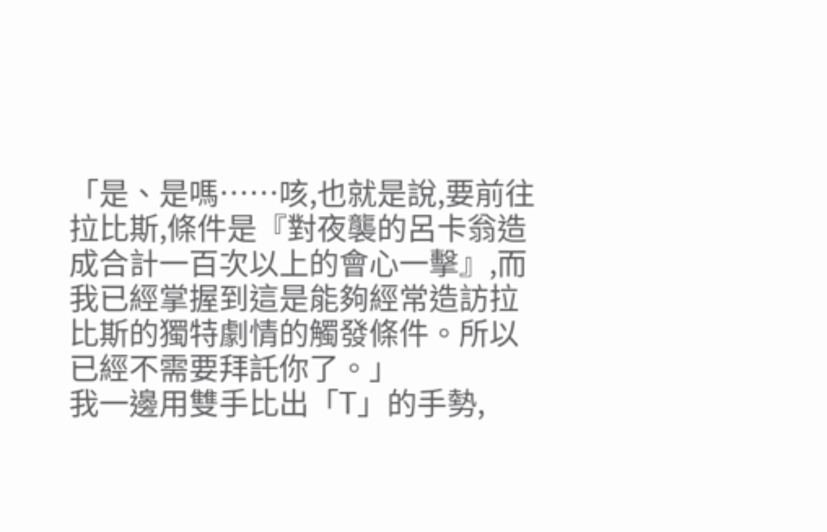「是、是嗎……咳,也就是說,要前往拉比斯,條件是『對夜襲的呂卡翁造成合計一百次以上的會心一擊』,而我已經掌握到這是能夠經常造訪拉比斯的獨特劇情的觸發條件。所以已經不需要拜託你了。」
我一邊用雙手比出「T」的手勢,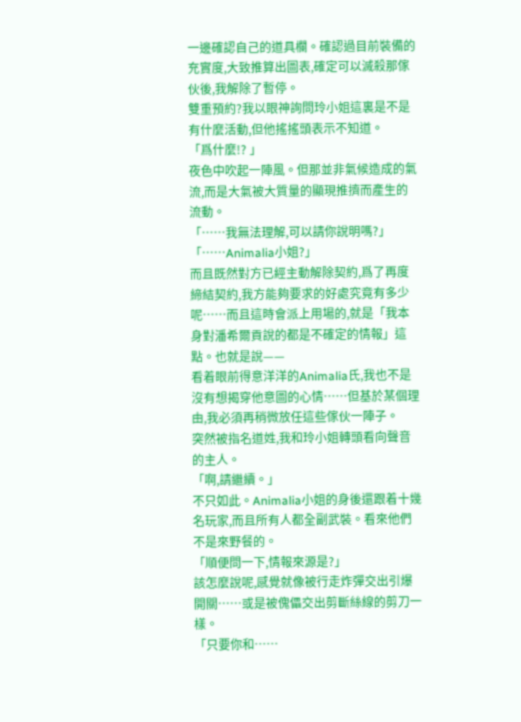一邊確認自己的道具欄。確認過目前裝備的充實度,大致推算出圖表,確定可以滅殺那傢伙後,我解除了暫停。
雙重預約?我以眼神詢問玲小姐這裏是不是有什麼活動,但他搖搖頭表示不知道。
「爲什麼!? 」
夜色中吹起一陣風。但那並非氣候造成的氣流,而是大氣被大質量的顯現推擠而產生的流動。
「……我無法理解,可以請你說明嗎?」
「……Animalia小姐?」
而且既然對方已經主動解除契約,爲了再度締結契約,我方能夠要求的好處究竟有多少呢……而且這時會派上用場的,就是「我本身對潘希爾貢說的都是不確定的情報」這點。也就是說——
看着眼前得意洋洋的Animalia氏,我也不是沒有想揭穿他意圖的心情……但基於某個理由,我必須再稍微放任這些傢伙一陣子。
突然被指名道姓,我和玲小姐轉頭看向聲音的主人。
「啊,請繼續。」
不只如此。Animalia小姐的身後還跟着十幾名玩家,而且所有人都全副武裝。看來他們不是來野餐的。
「順便問一下,情報來源是?」
該怎麼說呢,感覺就像被行走炸彈交出引爆開關……或是被傀儡交出剪斷絲線的剪刀一樣。
「只要你和……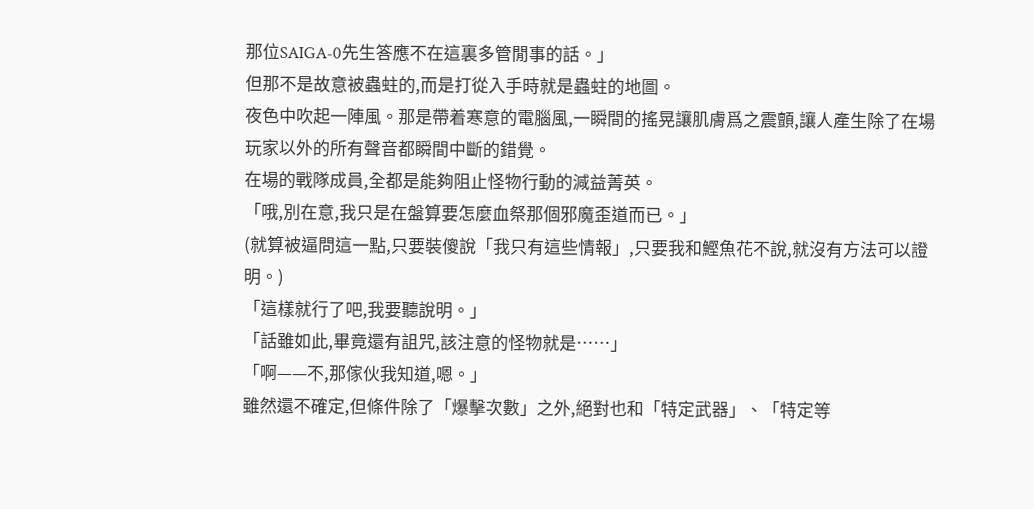那位SAIGA-0先生答應不在這裏多管閒事的話。」
但那不是故意被蟲蛀的,而是打從入手時就是蟲蛀的地圖。
夜色中吹起一陣風。那是帶着寒意的電腦風,一瞬間的搖晃讓肌膚爲之震顫,讓人產生除了在場玩家以外的所有聲音都瞬間中斷的錯覺。
在場的戰隊成員,全都是能夠阻止怪物行動的減益菁英。
「哦,別在意,我只是在盤算要怎麼血祭那個邪魔歪道而已。」
(就算被逼問這一點,只要裝傻說「我只有這些情報」,只要我和鰹魚花不說,就沒有方法可以證明。)
「這樣就行了吧,我要聽說明。」
「話雖如此,畢竟還有詛咒,該注意的怪物就是……」
「啊——不,那傢伙我知道,嗯。」
雖然還不確定,但條件除了「爆擊次數」之外,絕對也和「特定武器」、「特定等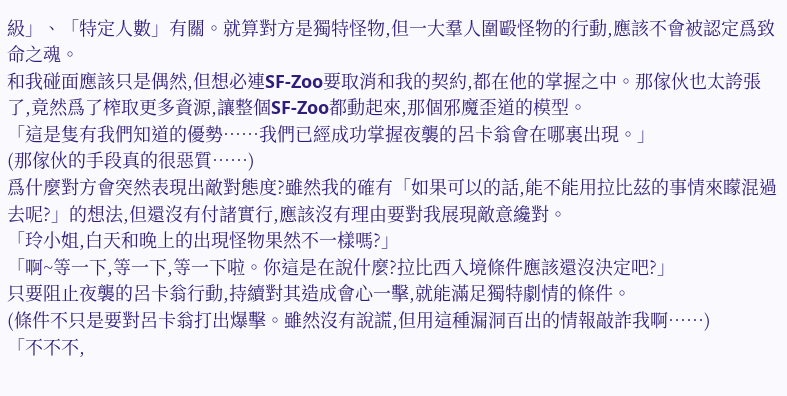級」、「特定人數」有關。就算對方是獨特怪物,但一大羣人圍毆怪物的行動,應該不會被認定爲致命之魂。
和我碰面應該只是偶然,但想必連SF-Zoo要取消和我的契約,都在他的掌握之中。那傢伙也太誇張了,竟然爲了榨取更多資源,讓整個SF-Zoo都動起來,那個邪魔歪道的模型。
「這是隻有我們知道的優勢……我們已經成功掌握夜襲的呂卡翁會在哪裏出現。」
(那傢伙的手段真的很惡質……)
爲什麼對方會突然表現出敵對態度?雖然我的確有「如果可以的話,能不能用拉比茲的事情來矇混過去呢?」的想法,但還沒有付諸實行,應該沒有理由要對我展現敵意纔對。
「玲小姐,白天和晚上的出現怪物果然不一樣嗎?」
「啊~等一下,等一下,等一下啦。你這是在說什麼?拉比西入境條件應該還沒決定吧?」
只要阻止夜襲的呂卡翁行動,持續對其造成會心一擊,就能滿足獨特劇情的條件。
(條件不只是要對呂卡翁打出爆擊。雖然沒有說謊,但用這種漏洞百出的情報敲詐我啊……)
「不不不,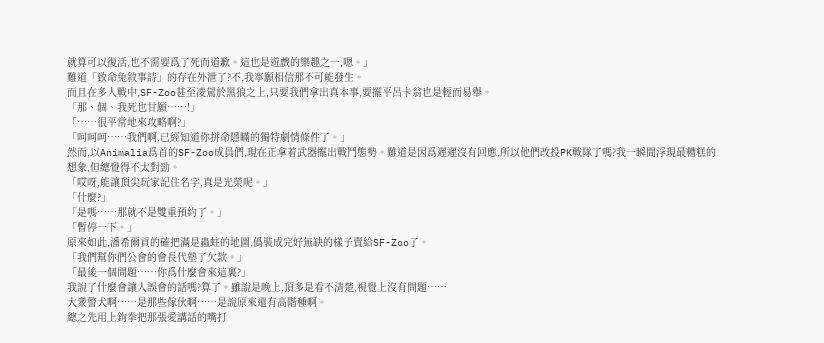就算可以復活,也不需要爲了死而道歉。這也是遊戲的樂趣之一,嗯。」
難道「致命兔敘事詩」的存在外泄了?不,我寧願相信那不可能發生。
而且在多人戰中,SF-Zoo甚至凌駕於黑狼之上,只要我們拿出真本事,要擺平呂卡翁也是輕而易舉。
「那、個、我死也甘願……!」
「……很平常地來攻略啊?」
「呵呵呵……我們啊,已經知道你拼命隱瞞的獨特劇情條件了。」
然而,以Animalia爲首的SF-Zoo成員們,現在正拿着武器擺出戰鬥態勢。難道是因爲遲遲沒有回應,所以他們改投PK戰隊了嗎?我一瞬間浮現最糟糕的想象,但總覺得不太對勁。
「哎呀,能讓頂尖玩家記住名字,真是光榮呢。」
「什麼?」
「是嗎……那就不是雙重預約了。」
「暫停一下。」
原來如此,潘希爾貢的確把滿是蟲蛀的地圖,僞裝成完好無缺的樣子賣給SF-Zoo了。
「我們幫你們公會的會長代墊了欠款。」
「最後一個問題……你爲什麼會來這裏?」
我說了什麼會讓人誤會的話嗎?算了。雖說是晚上,頂多是看不清楚,視覺上沒有問題……
大衆警犬啊……是那些傢伙啊……是說原來還有高階種啊。
總之先用上鉤拳把那張愛講話的嘴打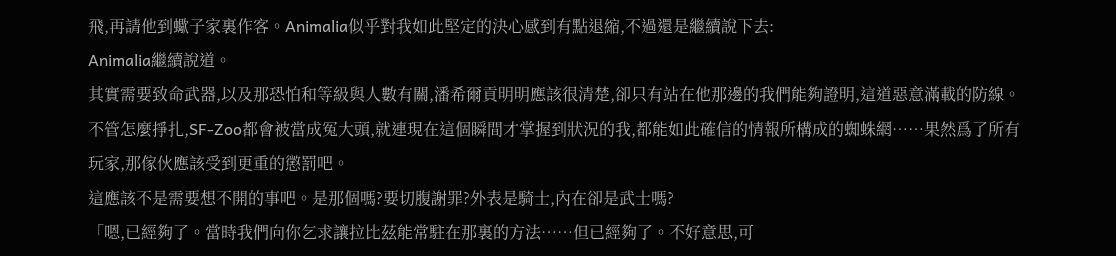飛,再請他到蠍子家裏作客。Animalia似乎對我如此堅定的決心感到有點退縮,不過還是繼續說下去:
Animalia繼續說道。
其實需要致命武器,以及那恐怕和等級與人數有關,潘希爾貢明明應該很清楚,卻只有站在他那邊的我們能夠證明,這道惡意滿載的防線。不管怎麼掙扎,SF-Zoo都會被當成冤大頭,就連現在這個瞬間才掌握到狀況的我,都能如此確信的情報所構成的蜘蛛網……果然爲了所有玩家,那傢伙應該受到更重的懲罰吧。
這應該不是需要想不開的事吧。是那個嗎?要切腹謝罪?外表是騎士,內在卻是武士嗎?
「嗯,已經夠了。當時我們向你乞求讓拉比茲能常駐在那裏的方法……但已經夠了。不好意思,可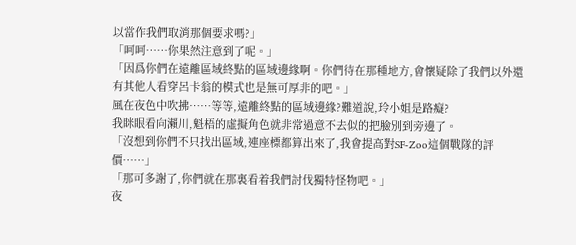以當作我們取消那個要求嗎?」
「呵呵……你果然注意到了呢。」
「因爲你們在遠離區域終點的區域邊緣啊。你們待在那種地方,會懷疑除了我們以外還有其他人看穿呂卡翁的模式也是無可厚非的吧。」
風在夜色中吹拂……等等,遠離終點的區域邊緣?難道說,玲小姐是路癡?
我眯眼看向瀨川,魁梧的虛擬角色就非常過意不去似的把臉別到旁邊了。
「沒想到你們不只找出區域,連座標都算出來了,我會提高對SF-Zoo這個戰隊的評價……」
「那可多謝了,你們就在那裏看着我們討伐獨特怪物吧。」
夜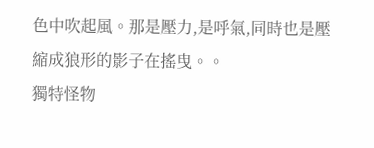色中吹起風。那是壓力,是呼氣,同時也是壓縮成狼形的影子在搖曳。。
獨特怪物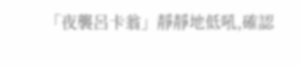「夜襲呂卡翁」靜靜地低吼,確認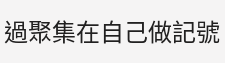過聚集在自己做記號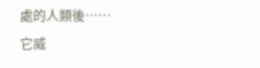處的人類後……
它威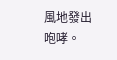風地發出咆哮。